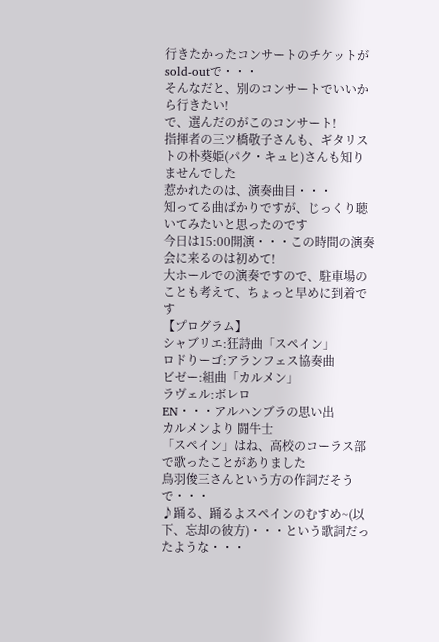行きたかったコンサートのチケットがsold-outで・・・
そんなだと、別のコンサートでいいから行きたい!
で、選んだのがこのコンサート!
指揮者の三ツ橋敬子さんも、ギタリストの朴葵姫(パク・キュヒ)さんも知りませんでした
惹かれたのは、演奏曲目・・・
知ってる曲ばかりですが、じっくり聴いてみたいと思ったのです
今日は15:00開演・・・この時間の演奏会に来るのは初めて!
大ホールでの演奏ですので、駐車場のことも考えて、ちょっと早めに到着です
【プログラム】
シャブリエ:狂詩曲「スペイン」
ロドりーゴ:アランフェス協奏曲
ビゼー:組曲「カルメン」
ラヴェル:ボレロ
EN・・・アルハンブラの思い出
カルメンより 闘牛士
「スペイン」はね、高校のコーラス部で歌ったことがありました
鳥羽俊三さんという方の作詞だそうで・・・
♪踊る、踊るよスペインのむすめ~(以下、忘却の彼方)・・・という歌詞だったような・・・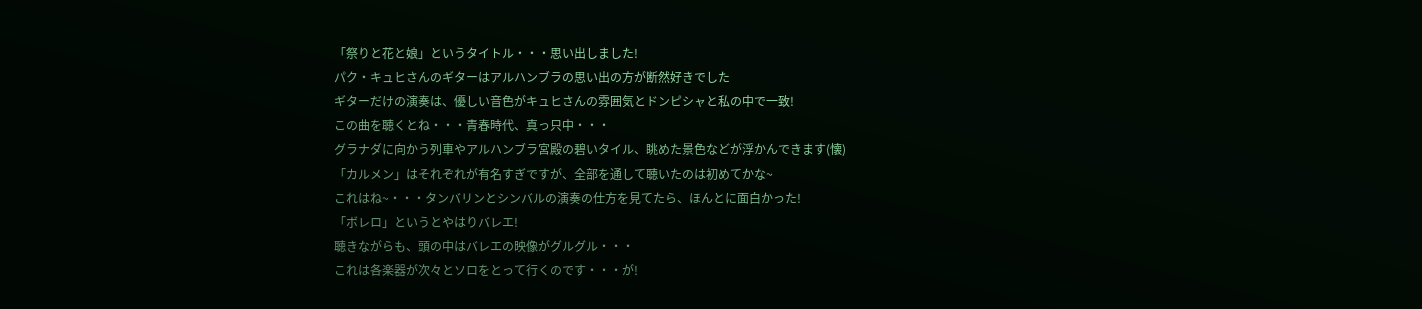「祭りと花と娘」というタイトル・・・思い出しました!
パク・キュヒさんのギターはアルハンブラの思い出の方が断然好きでした
ギターだけの演奏は、優しい音色がキュヒさんの雰囲気とドンピシャと私の中で一致!
この曲を聴くとね・・・青春時代、真っ只中・・・
グラナダに向かう列車やアルハンブラ宮殿の碧いタイル、眺めた景色などが浮かんできます(懐)
「カルメン」はそれぞれが有名すぎですが、全部を通して聴いたのは初めてかな~
これはね~・・・タンバリンとシンバルの演奏の仕方を見てたら、ほんとに面白かった!
「ボレロ」というとやはりバレエ!
聴きながらも、頭の中はバレエの映像がグルグル・・・
これは各楽器が次々とソロをとって行くのです・・・が!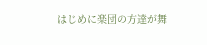はじめに楽団の方達が舞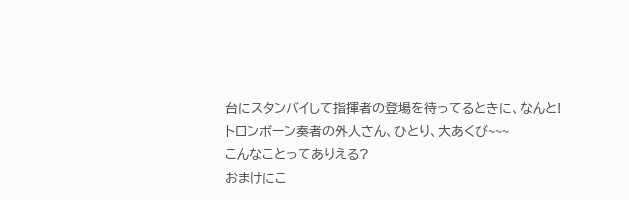台にスタンバイして指揮者の登場を待ってるときに、なんと!
トロンボーン奏者の外人さん、ひとり、大あくび~~~
こんなことってありえる?
おまけにこ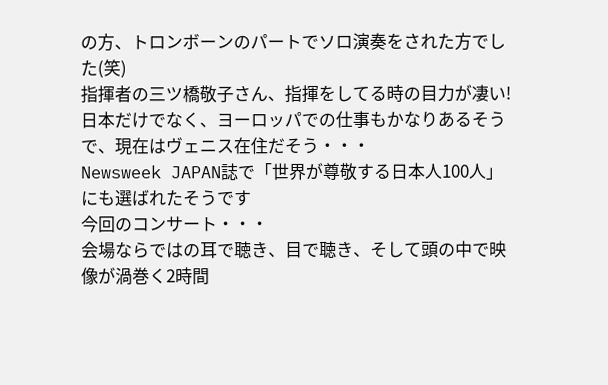の方、トロンボーンのパートでソロ演奏をされた方でした(笑)
指揮者の三ツ橋敬子さん、指揮をしてる時の目力が凄い!
日本だけでなく、ヨーロッパでの仕事もかなりあるそうで、現在はヴェニス在住だそう・・・
Newsweek JAPAN誌で「世界が尊敬する日本人100人」にも選ばれたそうです
今回のコンサート・・・
会場ならではの耳で聴き、目で聴き、そして頭の中で映像が渦巻く2時間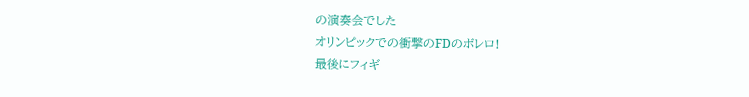の演奏会でした
オリンピックでの衝撃のFDのボレロ!
最後にフィギ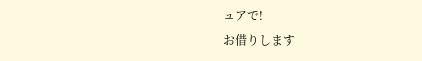ュアで!
お借りします